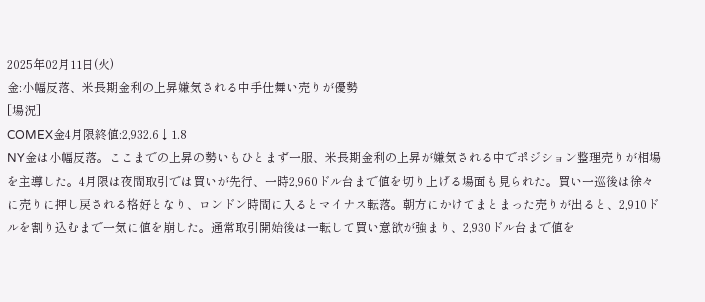2025年02月11日(火)
金:小幅反落、米長期金利の上昇嫌気される中手仕舞い売りが優勢
[場況]
COMEX金4月限終値:2,932.6↓1.8
NY金は小幅反落。ここまでの上昇の勢いもひとまず一服、米長期金利の上昇が嫌気される中でポジション整理売りが相場を主導した。4月限は夜間取引では買いが先行、一時2,960ドル台まで値を切り上げる場面も見られた。買い一巡後は徐々に売りに押し戻される格好となり、ロンドン時間に入るとマイナス転落。朝方にかけてまとまった売りが出ると、2,910ドルを割り込むまで一気に値を崩した。通常取引開始後は一転して買い意欲が強まり、2,930ドル台まで値を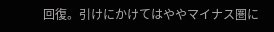回復。引けにかけてはややマイナス圏に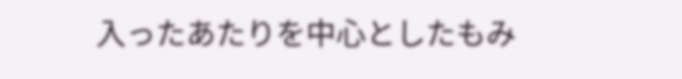入ったあたりを中心としたもみ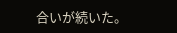合いが続いた。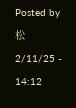Posted by 松 2/11/25 - 14:12